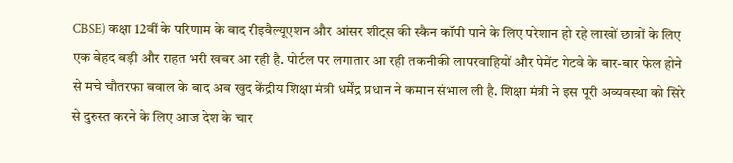CBSE) कक्षा 12वीं के परिणाम के बाद रीइवैल्यूएशन और आंसर शीट्स की स्कैन कॉपी पाने के लिए परेशान हो रहे लाखों छात्रों के लिए एक बेहद बड़ी और राहत भरी खबर आ रही है. पोर्टल पर लगातार आ रही तकनीकी लापरवाहियों और पेमेंट गेटवे के बार-बार फेल होने से मचे चौतरफा बवाल के बाद अब खुद केंद्रीय शिक्षा मंत्री धर्मेंद्र प्रधान ने कमान संभाल ली है. शिक्षा मंत्री ने इस पूरी अव्यवस्था को सिरे से दुरुस्त करने के लिए आज देश के चार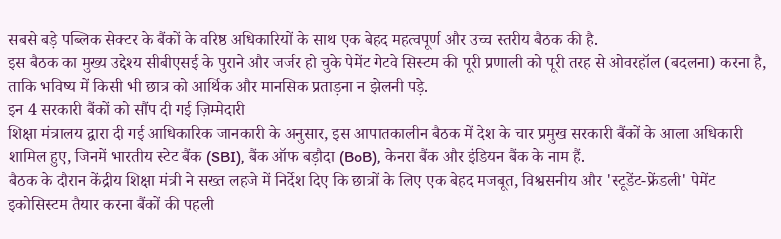सबसे बड़े पब्लिक सेक्टर के बैंकों के वरिष्ठ अधिकारियों के साथ एक बेहद महत्वपूर्ण और उच्च स्तरीय बैठक की है.
इस बैठक का मुख्य उद्देश्य सीबीएसई के पुराने और जर्जर हो चुके पेमेंट गेटवे सिस्टम की पूरी प्रणाली को पूरी तरह से ओवरहॉल (बदलना) करना है, ताकि भविष्य में किसी भी छात्र को आर्थिक और मानसिक प्रताड़ना न झेलनी पड़े.
इन 4 सरकारी बैंकों को सौंप दी गई ज़िम्मेदारी
शिक्षा मंत्रालय द्वारा दी गई आधिकारिक जानकारी के अनुसार, इस आपातकालीन बैठक में देश के चार प्रमुख सरकारी बैंकों के आला अधिकारी शामिल हुए, जिनमें भारतीय स्टेट बैंक (SBI), बैंक ऑफ बड़ौदा (BoB), केनरा बैंक और इंडियन बैंक के नाम हैं.
बैठक के दौरान केंद्रीय शिक्षा मंत्री ने सख्त लहजे में निर्देश दिए कि छात्रों के लिए एक बेहद मजबूत, विश्वसनीय और 'स्टूडेंट-फ्रेंडली' पेमेंट इकोसिस्टम तैयार करना बैंकों की पहली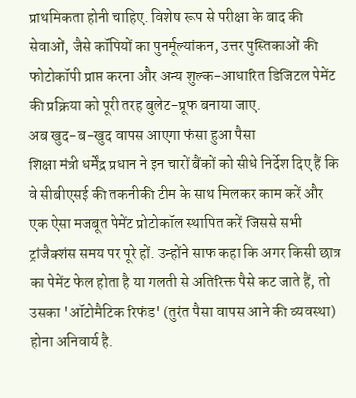प्राथमिकता होनी चाहिए. विशेष रूप से परीक्षा के बाद की सेवाओं, जैसे कॉपियों का पुनर्मूल्यांकन, उत्तर पुस्तिकाओं की फोटोकॉपी प्राप्त करना और अन्य शुल्क-आधारित डिजिटल पेमेंट की प्रक्रिया को पूरी तरह बुलेट-प्रूफ बनाया जाए.
अब खुद-ब-खुद वापस आएगा फंसा हुआ पैसा
शिक्षा मंत्री धर्मेंद्र प्रधान ने इन चारों बैंकों को सीधे निर्देश दिए हैं कि वे सीबीएसई की तकनीकी टीम के साथ मिलकर काम करें और एक ऐसा मजबूत पेमेंट प्रोटोकॉल स्थापित करें जिससे सभी ट्रांजैक्शंस समय पर पूरे हों. उन्होंने साफ कहा कि अगर किसी छात्र का पेमेंट फेल होता है या गलती से अतिरिक्त पैसे कट जाते हैं, तो उसका 'ऑटोमैटिक रिफंड' (तुरंत पैसा वापस आने की व्यवस्था) होना अनिवार्य है.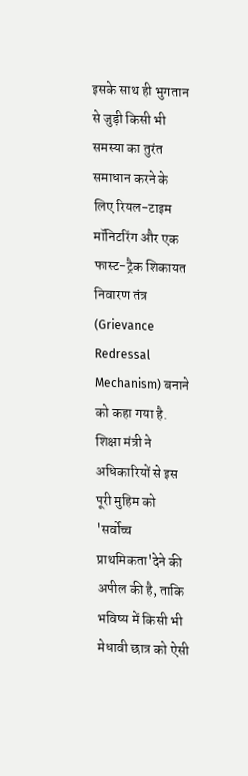इसके साथ ही भुगतान से जुड़ी किसी भी समस्या का तुरंत समाधान करने के लिए रियल-टाइम मॉनिटरिंग और एक फास्ट-ट्रैक शिकायत निवारण तंत्र (Grievance Redressal Mechanism) बनाने को कहा गया है.
शिक्षा मंत्री ने अधिकारियों से इस पूरी मुहिम को 'सर्वोच्च प्राथमिकता'देने की अपील की है, ताकि भविष्य में किसी भी मेधावी छात्र को ऐसी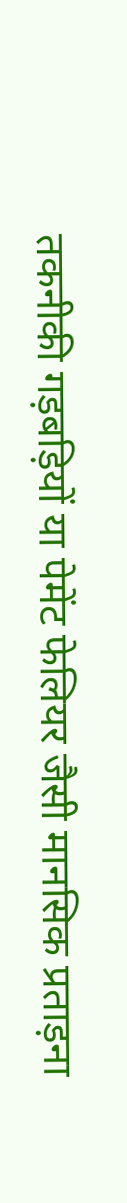तकनीकी गड़बड़ियों या पेमेंट फेलियर जैसी मानसिक प्रताड़ना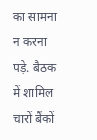का सामना न करना पड़े. बैठक में शामिल चारों बैंकों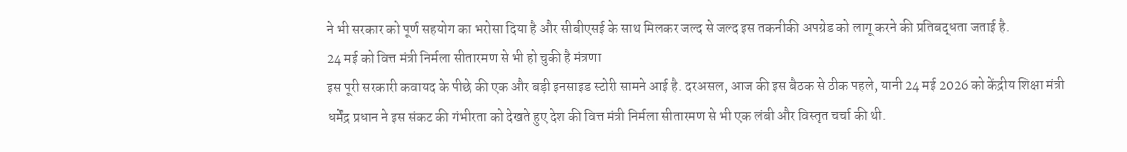ने भी सरकार को पूर्ण सहयोग का भरोसा दिया है और सीबीएसई के साथ मिलकर जल्द से जल्द इस तकनीकी अपग्रेड को लागू करने की प्रतिबद्धता जताई है.
24 मई को वित्त मंत्री निर्मला सीतारमण से भी हो चुकी है मंत्रणा
इस पूरी सरकारी कवायद के पीछे की एक और बड़ी इनसाइड स्टोरी सामने आई है. दरअसल, आज की इस बैठक से ठीक पहले, यानी 24 मई 2026 को केंद्रीय शिक्षा मंत्री धर्मेंद्र प्रधान ने इस संकट की गंभीरता को देखते हुए देश की वित्त मंत्री निर्मला सीतारमण से भी एक लंबी और विस्तृत चर्चा की थी.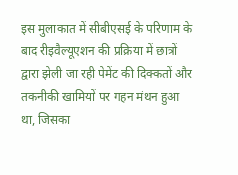इस मुलाकात में सीबीएसई के परिणाम के बाद रीइवैल्यूएशन की प्रक्रिया में छात्रों द्वारा झेली जा रही पेमेंट की दिक्कतों और तकनीकी खामियों पर गहन मंथन हुआ था, जिसका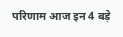परिणाम आज इन 4 बड़े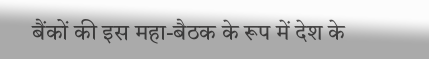बैंकों की इस महा-बैठक के रूप में देश के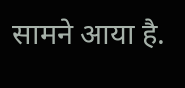सामने आया है.